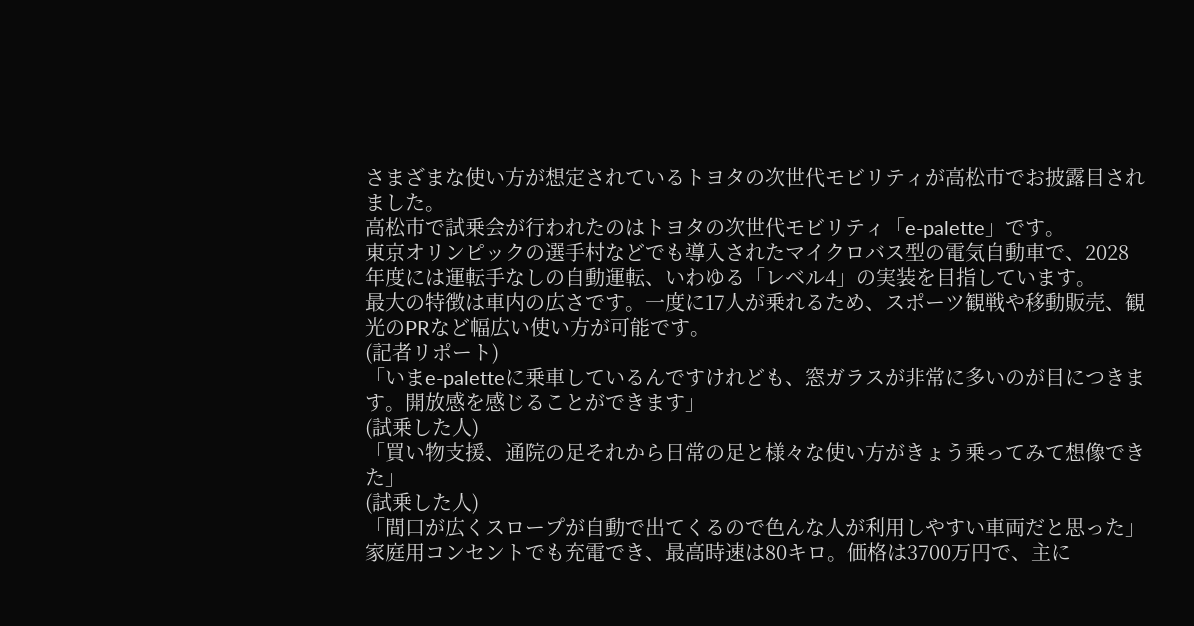さまざまな使い方が想定されているトヨタの次世代モビリティが高松市でお披露目されました。
高松市で試乗会が行われたのはトヨタの次世代モビリティ「e-palette」です。
東京オリンピックの選手村などでも導入されたマイクロバス型の電気自動車で、2028年度には運転手なしの自動運転、いわゆる「レベル4」の実装を目指しています。
最大の特徴は車内の広さです。一度に17人が乗れるため、スポーツ観戦や移動販売、観光のPRなど幅広い使い方が可能です。
(記者リポート)
「いまe-paletteに乗車しているんですけれども、窓ガラスが非常に多いのが目につきます。開放感を感じることができます」
(試乗した人)
「買い物支援、通院の足それから日常の足と様々な使い方がきょう乗ってみて想像できた」
(試乗した人)
「間口が広くスロープが自動で出てくるので色んな人が利用しやすい車両だと思った」
家庭用コンセントでも充電でき、最高時速は80キロ。価格は3700万円で、主に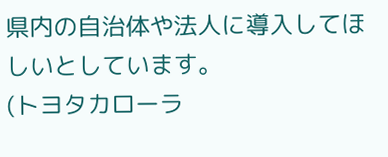県内の自治体や法人に導入してほしいとしています。
(トヨタカローラ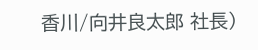香川/向井良太郎 社長)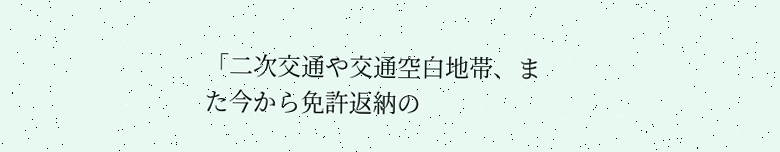「二次交通や交通空白地帯、また今から免許返納の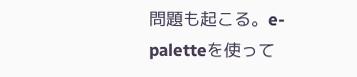問題も起こる。e-paletteを使って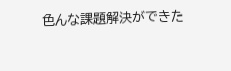色んな課題解決ができた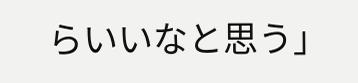らいいなと思う」